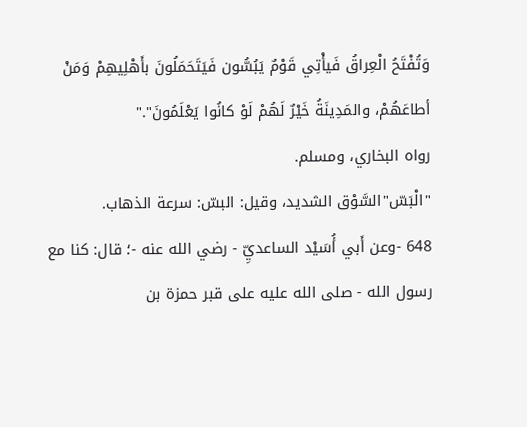وَتُفْتَحُ الْعِراقُ فَيأْتِي قَوْمٌ يَبُسُّون فَيَتَحَمَلُونَ بأَهْلِيهِمْ وَمَنْ أطاعَهُمْ، والمَدِينَةُ خَيْرٌ لَهُمْ لَوْ كانُوا يَعْلَمُونَ"."
رواه البخاري، ومسلم.
"الْبَسّ"السَّوْق الشديد، وقيل: البسّ: سرعة الذهاب.
648 -وعن أَبي أُسَيْد الساعديِّ - رضي الله عنه -؛ قال: كنا مع رسول الله - صلى الله عليه على قبر حمزة بن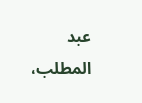عبد المطلب،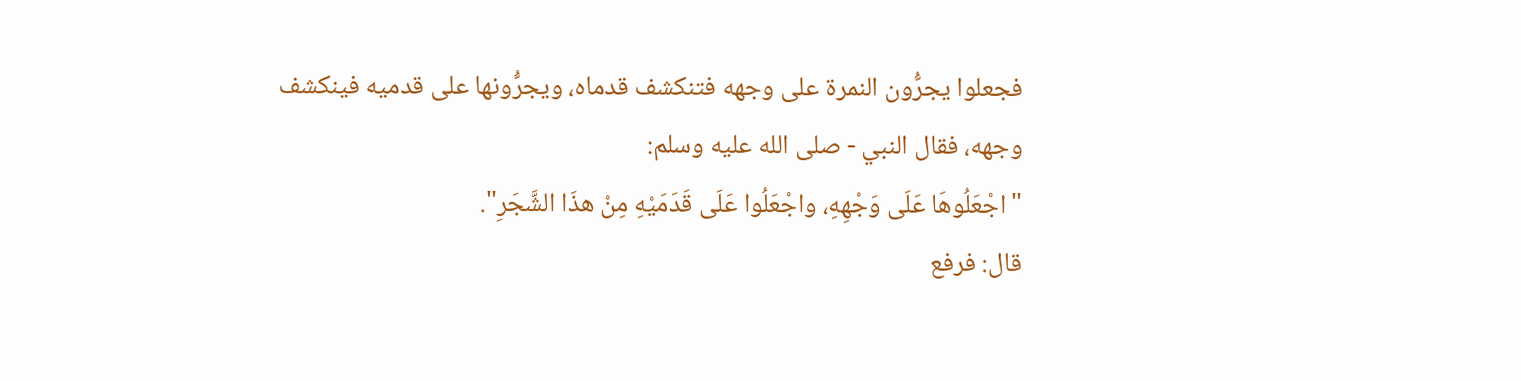فجعلوا يجرُّون النمرة على وجهه فتنكشف قدماه، ويجرُّونها على قدميه فينكشف وجهه، فقال النبي - صلى الله عليه وسلم:
"اجْعَلُوهَا عَلَى وَجْهِهِ، واجْعَلُوا عَلَى قَدَمَيْهِ مِنْ هذَا الشَّجَرِ".
قال: فرفع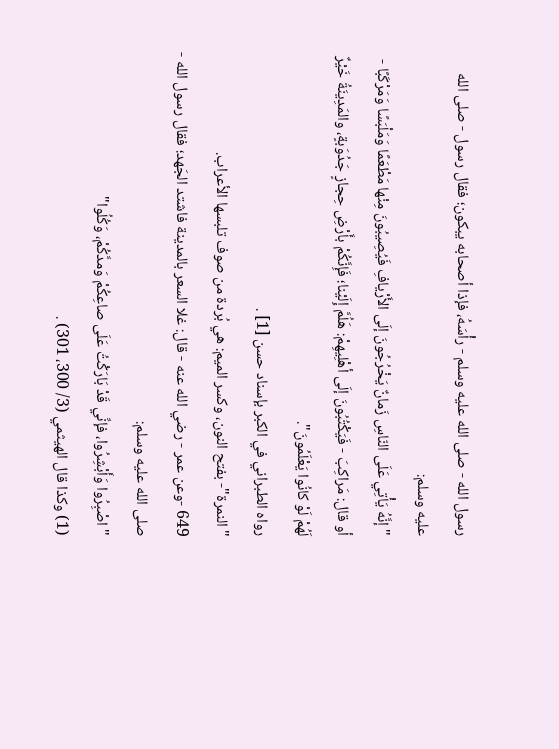رسول الله - صلى الله عليه وسلم - رأْسَهُ، فإذا أصحابه يبكون؛ فقال رسول - صلى الله عليه وسلم:
"إنَّهُ يَأْتِي عَلَى النّاسِ زَمانٌ يَخْرُجُونَ إلَى الأَرْيافِ فَيُصِيبُونَ مِنْها مَطْعَمًا وَمَلْبَسًا وَمَرْكَبًا - أو قال: مَراكِبَ - فَيَكْتُبُونَ إلَى أهْلِيهِمْ: هَلُمَّ إِلَيْنا؛ فَإِنَّكُمْ بأَرْضِ حِجازٍ جَدُوَبةٍ، والمَدِينَةُ خَيْرٌ لَهُمْ لَوْ كانُوا يَعْلَمُونَ".
رواه الطبراني في الكبر بإسناد حسن [1] .
"النمرة"- بفتح النون، وكسر الميم: هي بُردة من صوف تلبسها الأعراب.
649 -وعن عمر - رضي الله عنه - قال: غلا السعر بالمدينة فاشتد الجَهد؛ فقال رسول الله - صلى الله عليه وسلم:
"اصْبِرُوا وَأَبْشِرُوا، فإنِّي قَدْ بَارَكْتُ عَلَى صاعِكُمْ وَمدَّكُمْ، وَكُلُوا"
(1) وكذا قال الهيثمي (3/ 300، 301) .